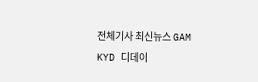전체기사 최신뉴스 GAM
KYD 디데이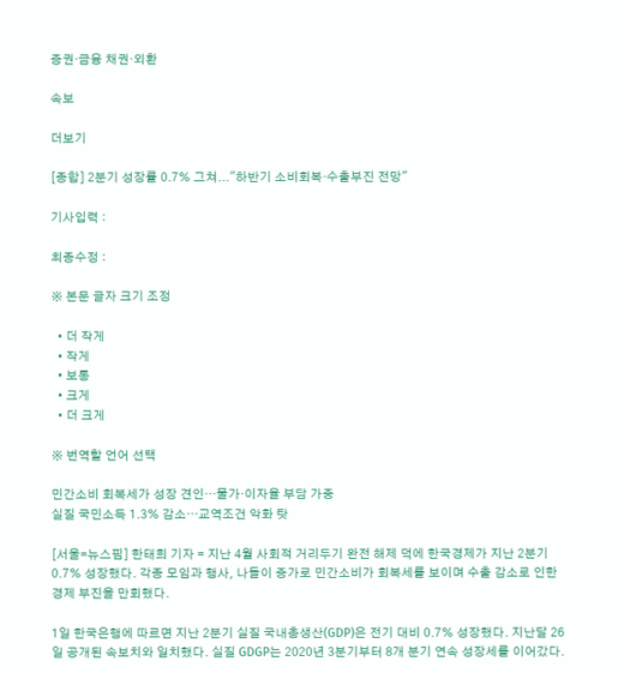증권·금융 채권·외환

속보

더보기

[종합] 2분기 성장률 0.7% 그쳐..."하반기 소비회복·수출부진 전망"

기사입력 :

최종수정 :

※ 본문 글자 크기 조정

  • 더 작게
  • 작게
  • 보통
  • 크게
  • 더 크게

※ 번역할 언어 선택

민간소비 회복세가 성장 견인…물가·이자율 부담 가중
실질 국민소득 1.3% 감소…교역조건 악화 탓

[서울=뉴스핌] 한태희 기자 = 지난 4월 사회적 거리두기 완전 해제 덕에 한국경제가 지난 2분기 0.7% 성장했다. 각종 모임과 행사, 나들이 증가로 민간소비가 회복세를 보이며 수출 감소로 인한 경제 부진을 만회했다.

1일 한국은행에 따르면 지난 2분기 실질 국내총생산(GDP)은 전기 대비 0.7% 성장했다. 지난달 26일 공개된 속보치와 일치했다. 실질 GDGP는 2020년 3분기부터 8개 분기 연속 성장세를 이어갔다.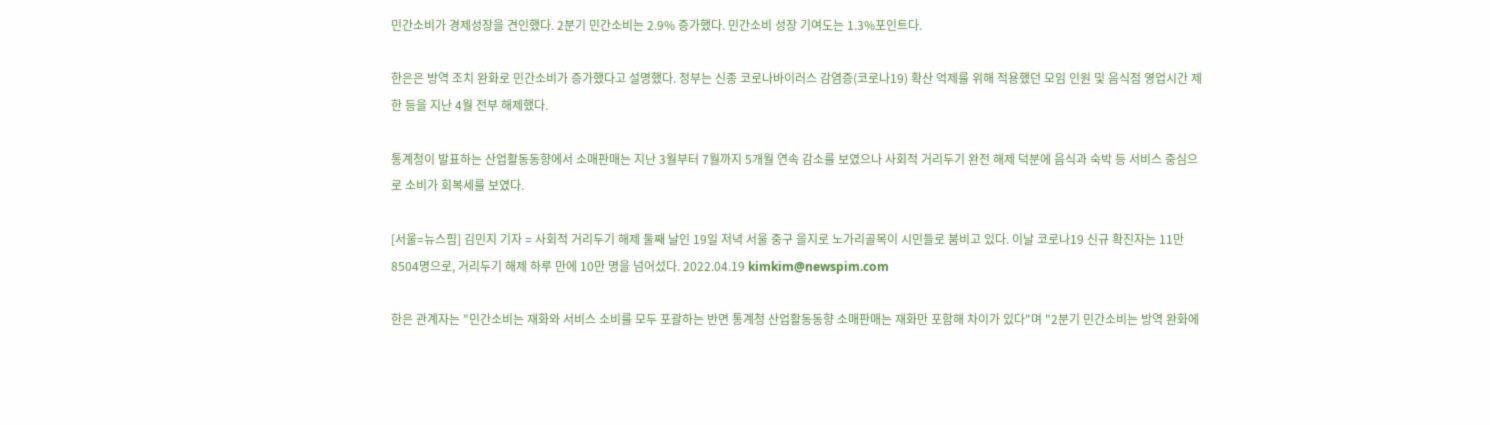민간소비가 경제성장을 견인했다. 2분기 민간소비는 2.9% 증가했다. 민간소비 성장 기여도는 1.3%포인트다.

한은은 방역 조치 완화로 민간소비가 증가했다고 설명했다. 정부는 신종 코로나바이러스 감염증(코로나19) 확산 억제를 위해 적용했던 모임 인원 및 음식점 영업시간 제한 등을 지난 4월 전부 해제했다.

통계청이 발표하는 산업활동동향에서 소매판매는 지난 3월부터 7월까지 5개월 연속 감소를 보였으나 사회적 거리두기 완전 해제 덕분에 음식과 숙박 등 서비스 중심으로 소비가 회복세를 보였다.

[서울=뉴스핌] 김민지 기자 = 사회적 거리두기 해제 둘째 날인 19일 저녁 서울 중구 을지로 노가리골목이 시민들로 붐비고 있다. 이날 코로나19 신규 확진자는 11만8504명으로, 거리두기 해제 하루 만에 10만 명을 넘어섰다. 2022.04.19 kimkim@newspim.com

한은 관계자는 "민간소비는 재화와 서비스 소비를 모두 포괄하는 반면 통계청 산업활동동향 소매판매는 재화만 포함해 차이가 있다"며 "2분기 민간소비는 방역 완화에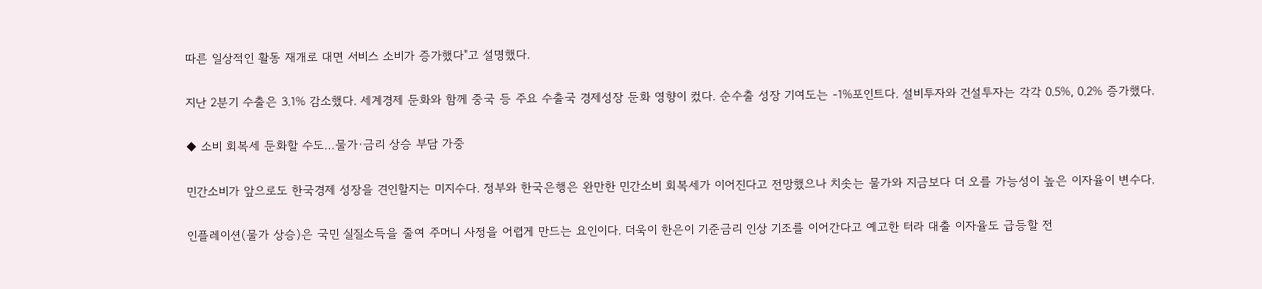따른 일상적인 활동 재개로 대면 서비스 소비가 증가했다"고 설명했다.

지난 2분기 수출은 3.1% 감소했다. 세계경제 둔화와 함께 중국 등 주요 수출국 경제성장 둔화 영향이 컸다. 순수출 성장 기여도는 -1%포인트다. 설비투자와 건설투자는 각각 0.5%, 0.2% 증가했다.

◆ 소비 회복세 둔화할 수도…물가·금리 상승 부담 가중

민간소비가 앞으로도 한국경제 성장을 견인할지는 미지수다. 정부와 한국은행은 완만한 민간소비 회복세가 이어진다고 전망했으나 치솟는 물가와 지금보다 더 오를 가능성이 높은 이자율이 변수다.

인플레이션(물가 상승)은 국민 실질소득을 줄여 주머니 사정을 어렵게 만드는 요인이다. 더욱이 한은이 기준금리 인상 기조를 이어간다고 예고한 터라 대출 이자율도 급등할 전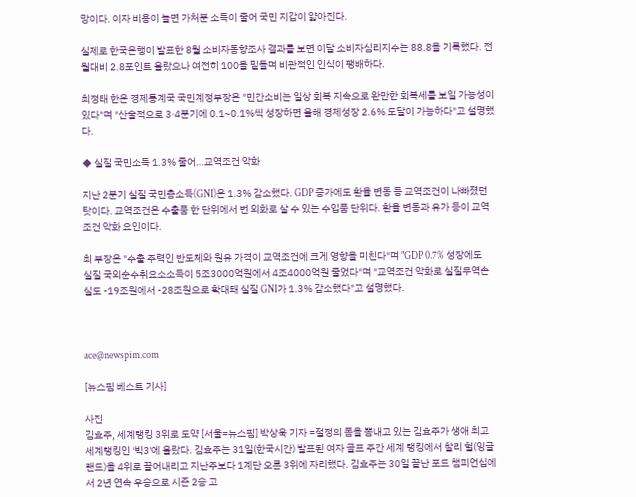망이다. 이자 비용이 늘면 가처분 소득이 줄어 국민 지갑이 얇아진다.

실제로 한국은행이 발표한 8월 소비자동향조사 결과를 보면 이달 소비자심리지수는 88.8을 기록했다. 전월대비 2.8포인트 올랐으나 여전히 100을 밑돌며 비관적인 인식이 팽배하다.

최정태 한은 경제통계국 국민계정부장은 "민간소비는 일상 회복 지속으로 완만한 회복세를 보일 가능성이 있다"며 "산술적으로 3·4분기에 0.1~0.1%씩 성장하면 올해 경제성장 2.6% 도달이 가능하다"고 설명했다.

◆ 실질 국민소득 1.3% 줄어…교역조건 악화

지난 2분기 실질 국민총소득(GNI)은 1.3% 감소했다. GDP 증가에도 환율 변동 등 교역조건이 나빠졌던 탓이다. 교역조건은 수출품 한 단위에서 번 외화로 살 수 있는 수입품 단위다. 환율 변동과 유가 등이 교역조건 악화 요인이다.

최 부장은 "수출 주력인 반도체와 원유 가격이 교역조건에 크게 영향을 미친다"며 "GDP 0.7% 성장에도 실질 국외순수취요소소득이 5조3000억원에서 4조4000억원 줄었다"며 "교역조건 악화로 실질무역손실도 -19조원에서 -28조원으로 확대돼 실질 GNI가 1.3% 감소했다"고 설명했다.



ace@newspim.com

[뉴스핌 베스트 기사]

사진
김효주, 세계랭킹 3위로 도약 [서울=뉴스핌] 박상욱 기자 =절정의 폼을 뽐내고 있는 김효주가 생애 최고 세계랭킹인 '빅3'에 올랐다. 김효주는 31일(한국시간) 발표된 여자 골프 주간 세계 랭킹에서 찰리 헐(잉글랜드)을 4위로 끌어내리고 지난주보다 1계단 오른 3위에 자리했다. 김효주는 30일 끝난 포드 챔피언십에서 2년 연속 우승으로 시즌 2승 고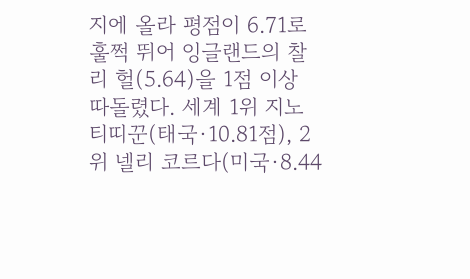지에 올라 평점이 6.71로 훌쩍 뛰어 잉글랜드의 찰리 헐(5.64)을 1점 이상 따돌렸다. 세계 1위 지노 티띠꾼(태국·10.81점), 2위 넬리 코르다(미국·8.44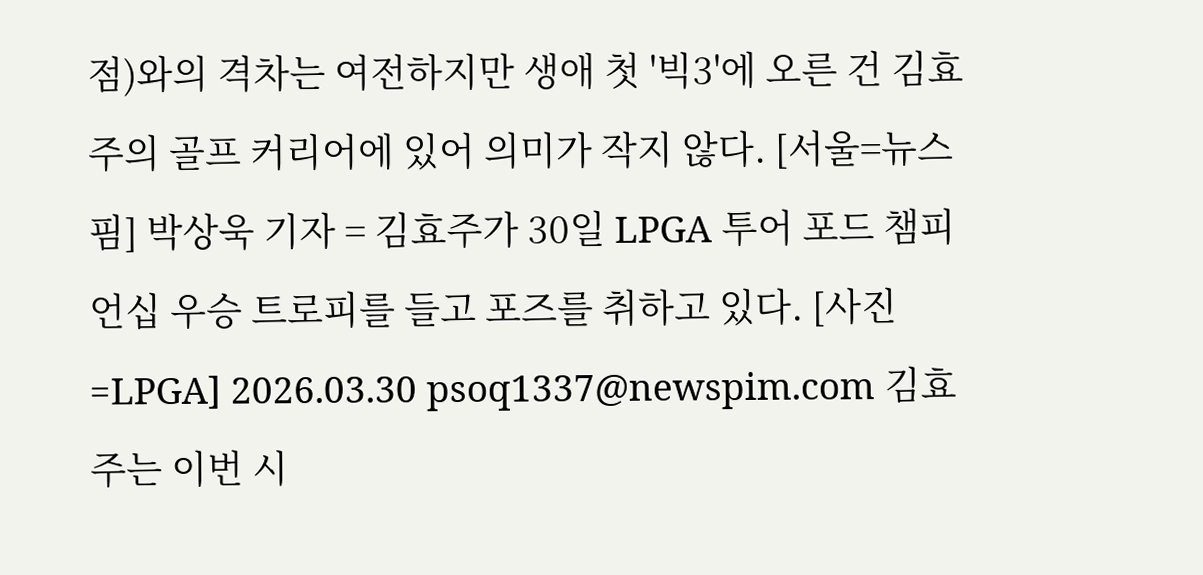점)와의 격차는 여전하지만 생애 첫 '빅3'에 오른 건 김효주의 골프 커리어에 있어 의미가 작지 않다. [서울=뉴스핌] 박상욱 기자 = 김효주가 30일 LPGA 투어 포드 챔피언십 우승 트로피를 들고 포즈를 취하고 있다. [사진=LPGA] 2026.03.30 psoq1337@newspim.com 김효주는 이번 시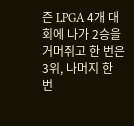즌 LPGA 4개 대회에 나가 2승을 거머쥐고 한 번은 3위, 나머지 한 번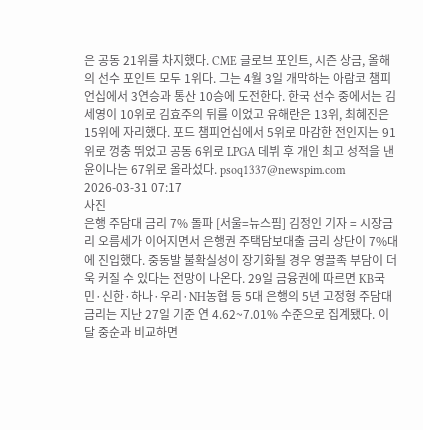은 공동 21위를 차지했다. CME 글로브 포인트, 시즌 상금, 올해의 선수 포인트 모두 1위다. 그는 4월 3일 개막하는 아람코 챔피언십에서 3연승과 통산 10승에 도전한다. 한국 선수 중에서는 김세영이 10위로 김효주의 뒤를 이었고 유해란은 13위, 최혜진은 15위에 자리했다. 포드 챔피언십에서 5위로 마감한 전인지는 91위로 껑충 뛰었고 공동 6위로 LPGA 데뷔 후 개인 최고 성적을 낸 윤이나는 67위로 올라섰다. psoq1337@newspim.com 2026-03-31 07:17
사진
은행 주담대 금리 7% 돌파 [서울=뉴스핌] 김정인 기자 = 시장금리 오름세가 이어지면서 은행권 주택담보대출 금리 상단이 7%대에 진입했다. 중동발 불확실성이 장기화될 경우 영끌족 부담이 더욱 커질 수 있다는 전망이 나온다. 29일 금융권에 따르면 KB국민·신한·하나·우리·NH농협 등 5대 은행의 5년 고정형 주담대 금리는 지난 27일 기준 연 4.62~7.01% 수준으로 집계됐다. 이달 중순과 비교하면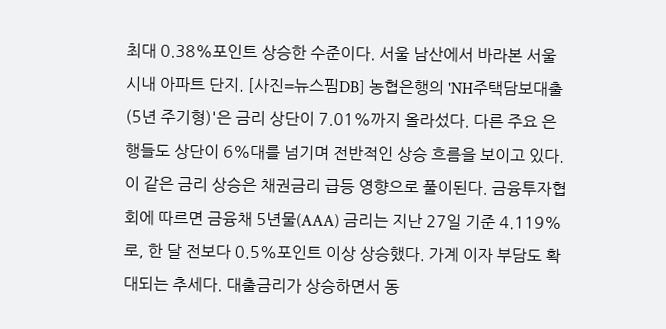최대 0.38%포인트 상승한 수준이다. 서울 남산에서 바라본 서울 시내 아파트 단지. [사진=뉴스핌DB] 농협은행의 'NH주택담보대출(5년 주기형)'은 금리 상단이 7.01%까지 올라섰다. 다른 주요 은행들도 상단이 6%대를 넘기며 전반적인 상승 흐름을 보이고 있다. 이 같은 금리 상승은 채권금리 급등 영향으로 풀이된다. 금융투자협회에 따르면 금융채 5년물(AAA) 금리는 지난 27일 기준 4.119%로, 한 달 전보다 0.5%포인트 이상 상승했다. 가계 이자 부담도 확대되는 추세다. 대출금리가 상승하면서 동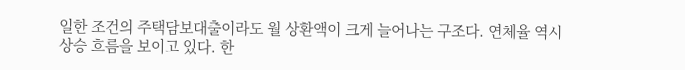일한 조건의 주택담보대출이라도 월 상환액이 크게 늘어나는 구조다. 연체율 역시 상승 흐름을 보이고 있다. 한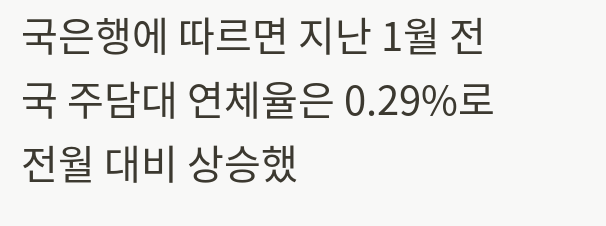국은행에 따르면 지난 1월 전국 주담대 연체율은 0.29%로 전월 대비 상승했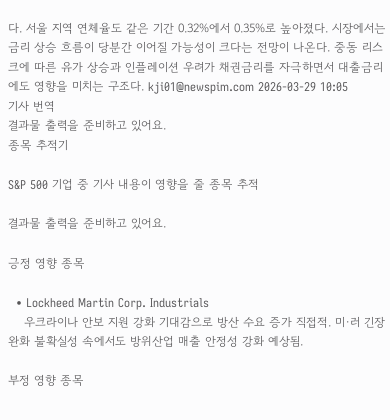다. 서울 지역 연체율도 같은 기간 0.32%에서 0.35%로 높아졌다. 시장에서는 금리 상승 흐름이 당분간 이어질 가능성이 크다는 전망이 나온다. 중동 리스크에 따른 유가 상승과 인플레이션 우려가 채권금리를 자극하면서 대출금리에도 영향을 미치는 구조다. kji01@newspim.com 2026-03-29 10:05
기사 번역
결과물 출력을 준비하고 있어요.
종목 추적기

S&P 500 기업 중 기사 내용이 영향을 줄 종목 추적

결과물 출력을 준비하고 있어요.

긍정 영향 종목

  • Lockheed Martin Corp. Industrials
    우크라이나 안보 지원 강화 기대감으로 방산 수요 증가 직접적. 미·러 긴장 완화 불확실성 속에서도 방위산업 매출 안정성 강화 예상됨.

부정 영향 종목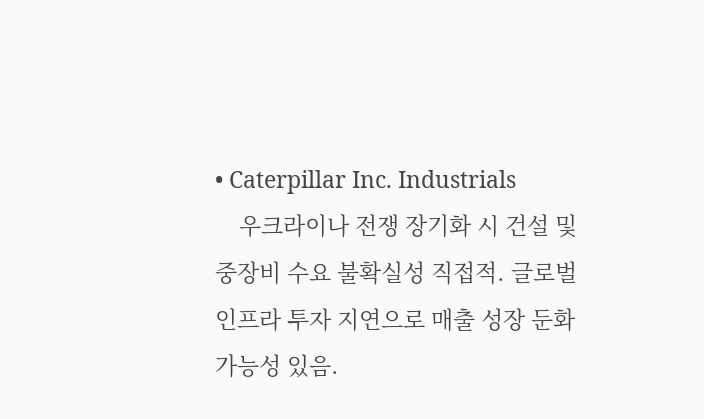• Caterpillar Inc. Industrials
    우크라이나 전쟁 장기화 시 건설 및 중장비 수요 불확실성 직접적. 글로벌 인프라 투자 지연으로 매출 성장 둔화 가능성 있음.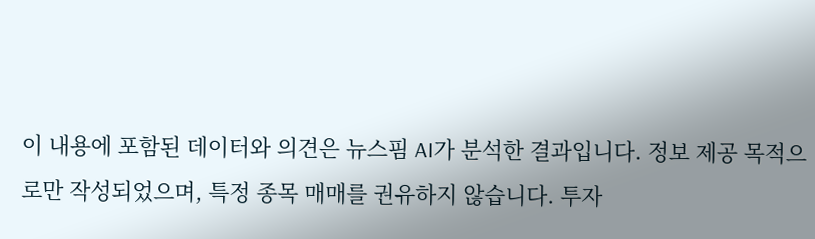이 내용에 포함된 데이터와 의견은 뉴스핌 AI가 분석한 결과입니다. 정보 제공 목적으로만 작성되었으며, 특정 종목 매매를 권유하지 않습니다. 투자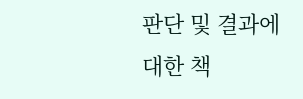판단 및 결과에 대한 책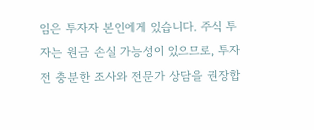임은 투자자 본인에게 있습니다. 주식 투자는 원금 손실 가능성이 있으므로, 투자 전 충분한 조사와 전문가 상담을 권장합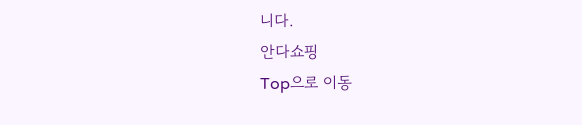니다.
안다쇼핑
Top으로 이동